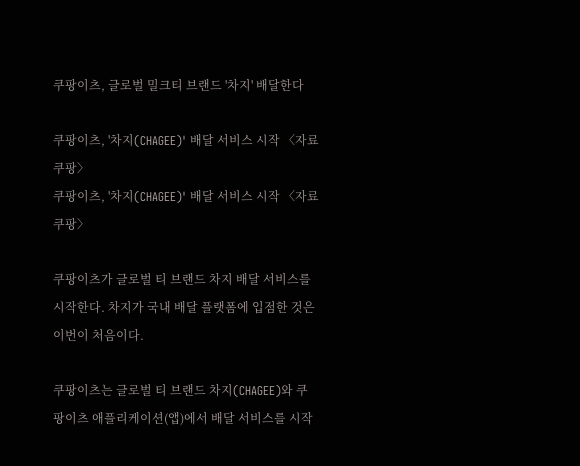쿠팡이츠, 글로벌 밀크티 브랜드 '차지' 배달한다

쿠팡이츠, '차지(CHAGEE)' 배달 서비스 시작 〈자료 쿠팡〉
쿠팡이츠, '차지(CHAGEE)' 배달 서비스 시작 〈자료 쿠팡〉

쿠팡이츠가 글로벌 티 브랜드 차지 배달 서비스를 시작한다. 차지가 국내 배달 플랫폼에 입점한 것은 이번이 처음이다.

쿠팡이츠는 글로벌 티 브랜드 차지(CHAGEE)와 쿠팡이츠 애플리케이션(앱)에서 배달 서비스를 시작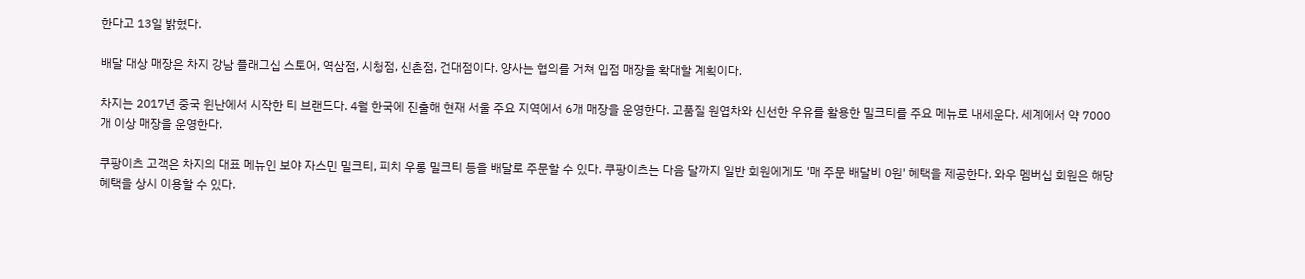한다고 13일 밝혔다.

배달 대상 매장은 차지 강남 플래그십 스토어, 역삼점, 시청점, 신촌점, 건대점이다. 양사는 협의를 거쳐 입점 매장을 확대할 계획이다.

차지는 2017년 중국 윈난에서 시작한 티 브랜드다. 4월 한국에 진출해 현재 서울 주요 지역에서 6개 매장을 운영한다. 고품질 원엽차와 신선한 우유를 활용한 밀크티를 주요 메뉴로 내세운다. 세계에서 약 7000개 이상 매장을 운영한다.

쿠팡이츠 고객은 차지의 대표 메뉴인 보야 자스민 밀크티, 피치 우롱 밀크티 등을 배달로 주문할 수 있다. 쿠팡이츠는 다음 달까지 일반 회원에게도 '매 주문 배달비 0원' 혜택을 제공한다. 와우 멤버십 회원은 해당 혜택을 상시 이용할 수 있다.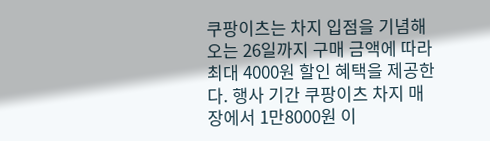쿠팡이츠는 차지 입점을 기념해 오는 26일까지 구매 금액에 따라 최대 4000원 할인 혜택을 제공한다. 행사 기간 쿠팡이츠 차지 매장에서 1만8000원 이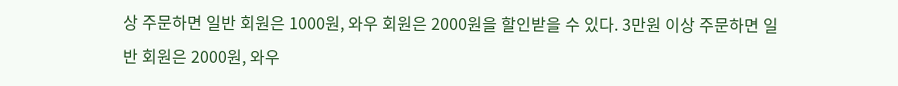상 주문하면 일반 회원은 1000원, 와우 회원은 2000원을 할인받을 수 있다. 3만원 이상 주문하면 일반 회원은 2000원, 와우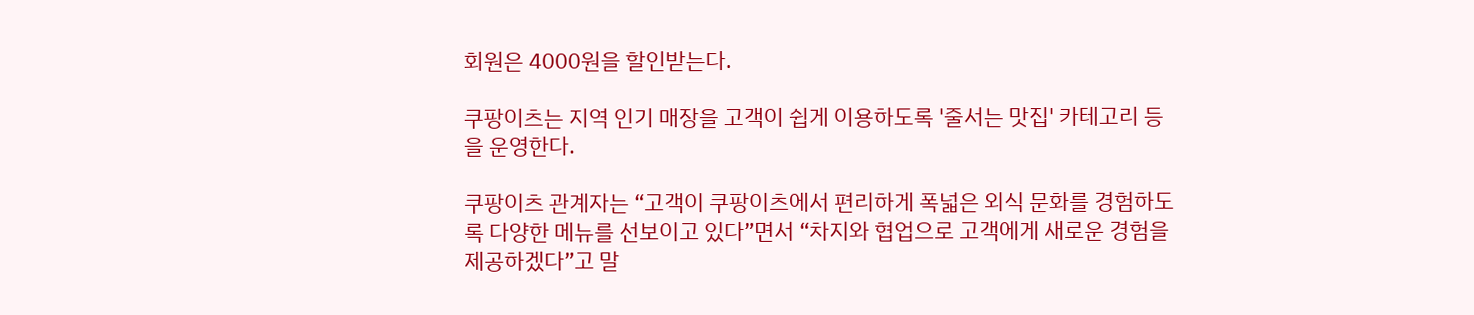회원은 4000원을 할인받는다.

쿠팡이츠는 지역 인기 매장을 고객이 쉽게 이용하도록 '줄서는 맛집' 카테고리 등을 운영한다.

쿠팡이츠 관계자는 “고객이 쿠팡이츠에서 편리하게 폭넓은 외식 문화를 경험하도록 다양한 메뉴를 선보이고 있다”면서 “차지와 협업으로 고객에게 새로운 경험을 제공하겠다”고 말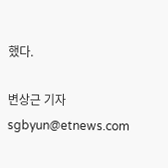했다.

변상근 기자 sgbyun@etnews.com